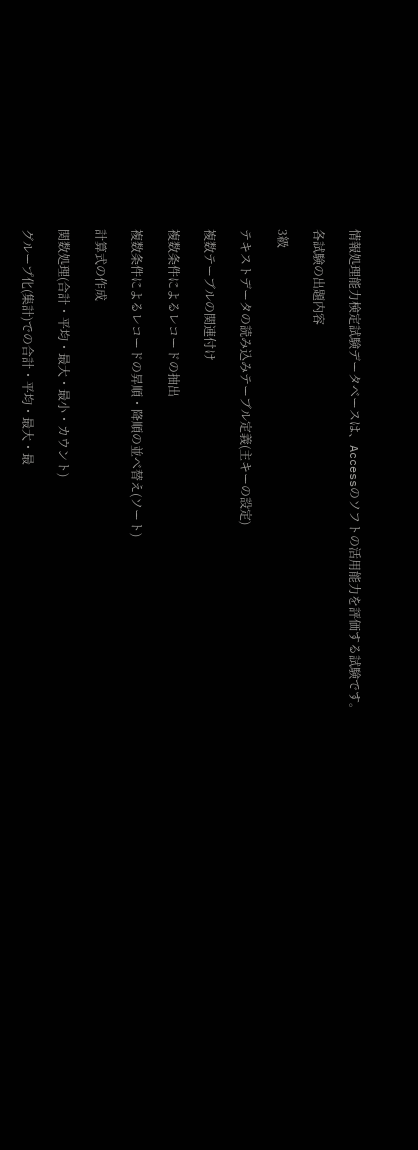情報処理能力検定試験データベースは、Accessのソフトの活用能力を評価する試験です。

各試験の出題内容

3級

テキストデータの読み込みテーブル定義(主キーの設定)

複数テーブルの関連付け

複数条件によるレコードの抽出

複数条件によるレコードの昇順・降順の並べ替え(ソート)

計算式の作成

関数処理(合計・平均・最大・最小・カウント)

グループ化(集計)での合計・平均・最大・最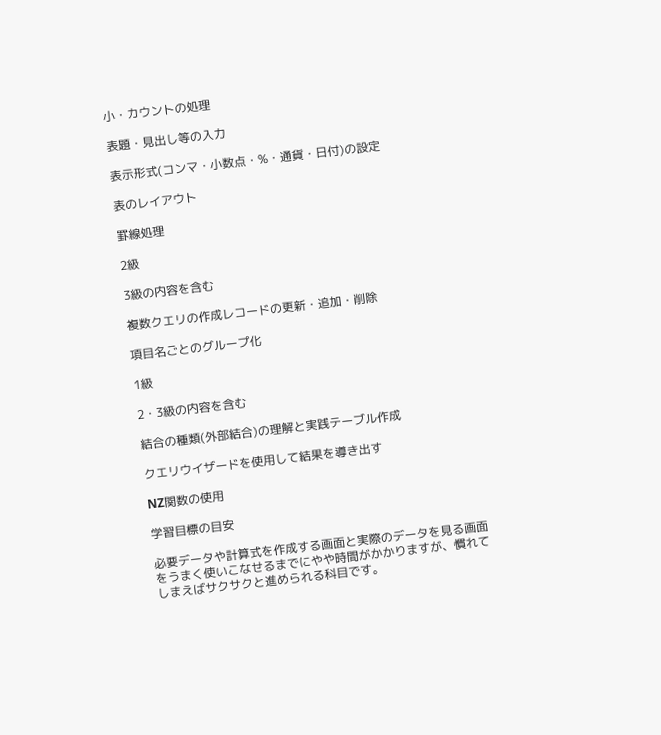小・カウントの処理

表題・見出し等の入力

表示形式(コンマ・小数点・%・通貨・日付)の設定

表のレイアウト

罫線処理

2級

3級の内容を含む

複数クエリの作成レコードの更新・追加・削除

項目名ごとのグループ化

1級

2・3級の内容を含む

結合の種類(外部結合)の理解と実践テーブル作成

クエリウイザードを使用して結果を導き出す

NZ関数の使用

学習目標の目安

必要データや計算式を作成する画面と実際のデータを見る画面をうまく使いこなせるまでにやや時間がかかりますが、慣れてしまえばサクサクと進められる科目です。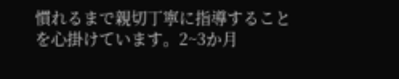慣れるまで親切丁寧に指導することを心掛けています。2~3か月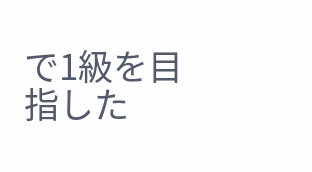で1級を目指した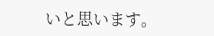いと思います。